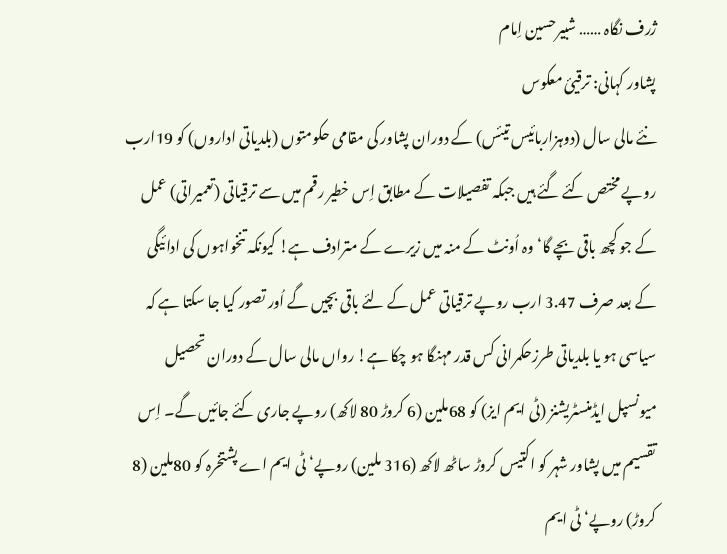ژرف نگاہ …… شبیرحسین اِمام
پشاور کہانی: ترقیئ معکوس
نئے مالی سال (دوہزاربائیس تیئس) کے دوران پشاور کی مقامی حکومتوں (بلدیاتی اداروں) کو 19ارب روپے مختص کئے گئے ہیں جبکہ تفصیلات کے مطابق اِس خطیر رقم میں سے ترقیاتی (تعمیراتی) عمل کے جو کچھ باقی بچے گا‘ وہ اُونٹ کے منہ میں زیرے کے مترادف ہے! کیونکہ تنخواہوں کی ادائیگی کے بعد صرف 3.47 ارب روپے ترقیاتی عمل کے لئے باقی بچیں گے اُور تصور کیا جا سکتا ہے کہ سیاسی ہو یا بلدیاتی طرزحکمرانی کس قدر مہنگا ہو چکا ہے! رواں مالی سال کے دوران تحصیل میونسپل ایڈمنسٹریشنز (ٹی ایم ایز) کو 68ملین (6 کروڑ 80 لاکھ) روپے جاری کئے جائیں گے۔ اِس تقسیم میں پشاور شہر کو اکتیس کروڑ ساٹھ لاکھ (316 ملین) روپے‘ ٹی ایم اے پشتخرہ کو 80ملین (8 کروڑ) روپے‘ ٹی ایم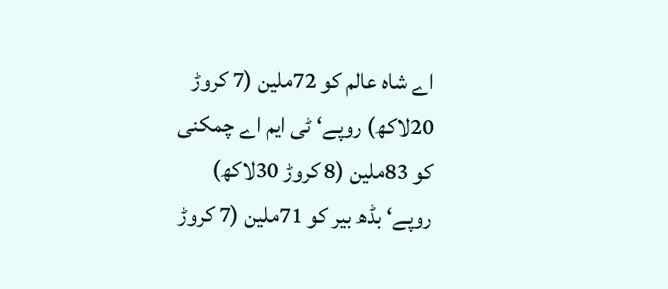اے شاہ عالم کو 72ملین (7 کروڑ 20لاکھ) روپے‘ ٹی ایم اے چمکنی کو 83ملین (8 کروڑ 30لاکھ) روپے‘ بڈھ بیر کو 71ملین (7 کروڑ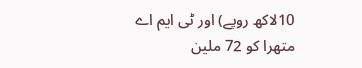10لاکھ روپے) اور ٹی ایم اے متھرا کو 72 ملین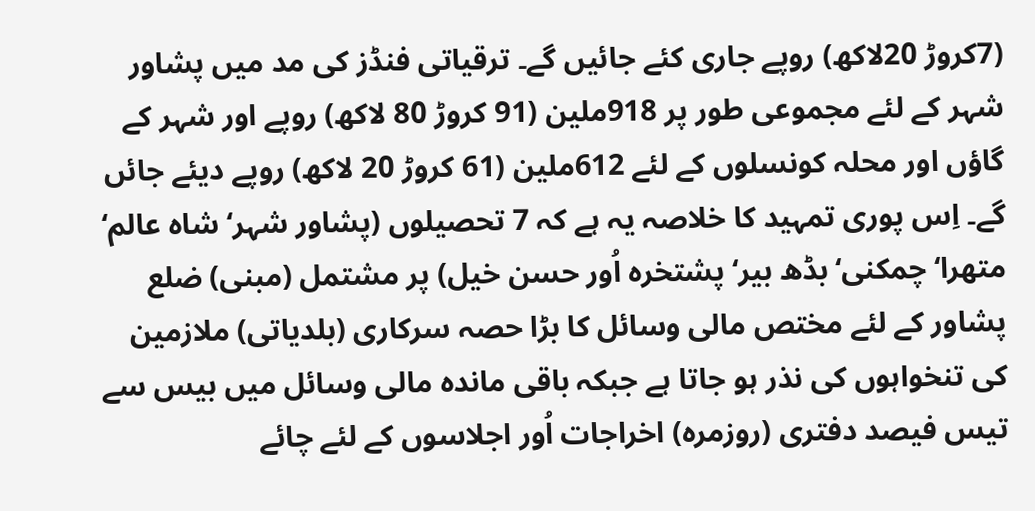(7کروڑ 20لاکھ) روپے جاری کئے جائیں گے۔ ترقیاتی فنڈز کی مد میں پشاور شہر کے لئے مجموعی طور پر 918ملین (91 کروڑ 80 لاکھ) روپے اور شہر کے گاؤں اور محلہ کونسلوں کے لئے 612ملین (61 کروڑ 20 لاکھ) روپے دیئے جائں گے۔ اِس پوری تمہید کا خلاصہ یہ ہے کہ 7 تحصیلوں (پشاور شہر‘ شاہ عالم‘ متھرا‘ چمکنی‘ بڈھ بیر‘ پشتخرہ اُور حسن خیل) پر مشتمل (مبنی) ضلع پشاور کے لئے مختص مالی وسائل کا بڑا حصہ سرکاری (بلدیاتی) ملازمین کی تنخواہوں کی نذر ہو جاتا ہے جبکہ باقی ماندہ مالی وسائل میں بیس سے تیس فیصد دفتری (روزمرہ) اخراجات اُور اجلاسوں کے لئے چائے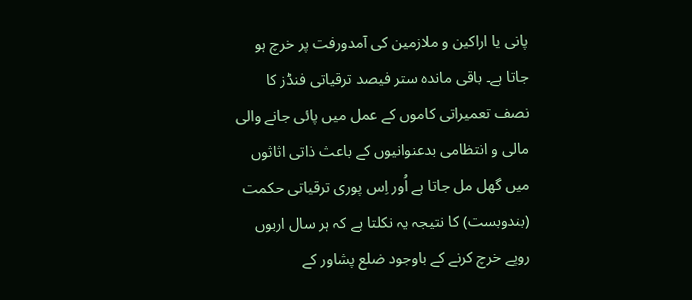پانی یا اراکین و ملازمین کی آمدورفت پر خرچ ہو جاتا ہے۔ باقی ماندہ ستر فیصد ترقیاتی فنڈز کا نصف تعمیراتی کاموں کے عمل میں پائی جانے والی مالی و انتظامی بدعنوانیوں کے باعث ذاتی اثاثوں میں گھل مل جاتا ہے اُور اِس پوری ترقیاتی حکمت (بندوبست) کا نتیجہ یہ نکلتا ہے کہ ہر سال اربوں روپے خرچ کرنے کے باوجود ضلع پشاور کے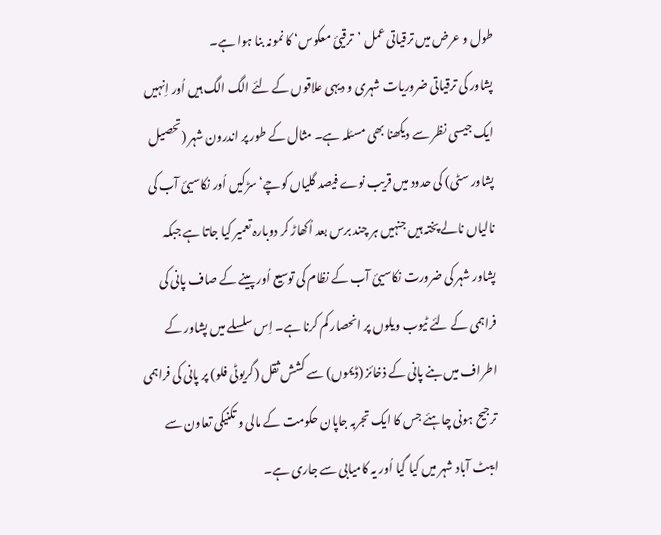طول و عرض میں ترقیاتی عمل ’ترقیئ معکوس‘ کا نمونہ بنا ہوا ہے۔
پشاور کی ترقیاتی ضروریات شہری و دیہی علاقوں کے لئے الگ الگ ہیں اُور اِنہیں ایک جیسی نظر سے دیکھنا بھی مسئلہ ہے۔ مثال کے طور پر اندرون شہر (تحصیل پشاور سٹی) کی حدود میں قریب نوے فیصد گلیاں کوچے‘ سڑکیں اُور نکاسیئ آب کی نالیاں نالے پختہ ہیں جنہیں ہر چند برس بعد اُکھاڑ کر دوبارہ تعمیر کیا جاتا ہے جبکہ پشاور شہر کی ضرورت نکاسیئ آب کے نظام کی توسیع اُور پینے کے صاف پانی کی فراہمی کے لئے ٹیوب ویلوں پر انحصار کم کرنا ہے۔ اِس سلسلے میں پشاور کے اطراف میں بنے پانی کے ذخائز (ڈیموں) سے کشش ثقل (گریوٹی فلو) پر پانی کی فراہمی ترجیح ہونی چاہئے جس کا ایک تجربہ جاپان حکومت کے مالی و تکنیکی تعاون سے ایبٹ آباد شہر میں کیا گیا اُور یہ کامیابی سے جاری ہے۔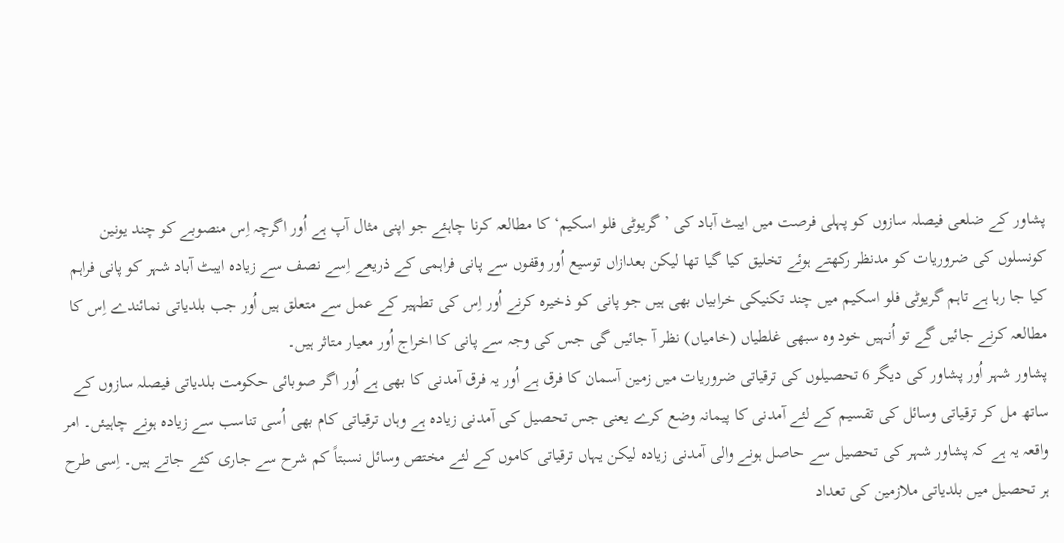پشاور کے ضلعی فیصلہ سازوں کو پہلی فرصت میں ایبٹ آباد کی ’گریوٹی فلو اسکیم‘ کا مطالعہ کرنا چاہئے جو اپنی مثال آپ ہے اُور اگرچہ اِس منصوبے کو چند یونین کونسلوں کی ضروریات کو مدنظر رکھتے ہوئے تخلیق کیا گیا تھا لیکن بعدازاں توسیع اُور وقفوں سے پانی فراہمی کے ذریعے اِسے نصف سے زیادہ ایبٹ آباد شہر کو پانی فراہم کیا جا رہا ہے تاہم گریوٹی فلو اسکیم میں چند تکنیکی خرابیاں بھی ہیں جو پانی کو ذخیرہ کرنے اُور اِس کی تطہیر کے عمل سے متعلق ہیں اُور جب بلدیاتی نمائندے اِس کا مطالعہ کرنے جائیں گے تو اُنہیں خود وہ سبھی غلطیاں (خامیاں) نظر آ جائیں گی جس کی وجہ سے پانی کا اخراج اُور معیار متاثر ہیں۔
پشاور شہر اُور پشاور کی دیگر 6 تحصیلوں کی ترقیاتی ضروریات میں زمین آسمان کا فرق ہے اُور یہ فرق آمدنی کا بھی ہے اُور اگر صوبائی حکومت بلدیاتی فیصلہ سازوں کے ساتھ مل کر ترقیاتی وسائل کی تقسیم کے لئے آمدنی کا پیمانہ وضع کرے یعنی جس تحصیل کی آمدنی زیادہ ہے وہاں ترقیاتی کام بھی اُسی تناسب سے زیادہ ہونے چاہیئں۔ امر واقعہ یہ ہے کہ پشاور شہر کی تحصیل سے حاصل ہونے والی آمدنی زیادہ لیکن یہاں ترقیاتی کاموں کے لئے مختص وسائل نسبتاً کم شرح سے جاری کئے جاتے ہیں۔ اِسی طرح ہر تحصیل میں بلدیاتی ملازمین کی تعداد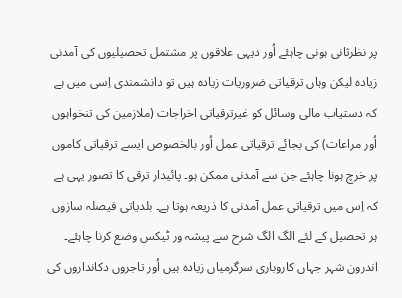پر نظرثانی ہونی چاہئے اُور دیہی علاقوں پر مشتمل تحصیلیوں کی آمدنی زیادہ لیکن وہاں ترقیاتی ضروریات زیادہ ہیں تو دانشمندی اِسی میں ہے کہ دستیاب مالی وسائل کو غیرترقیاتی اخراجات (ملازمین کی تنخواہوں اُور مراعات) کی بجائے ترقیاتی عمل اُور بالخصوص ایسے ترقیاتی کاموں پر خرچ ہونا چاہئے جن سے آمدنی ممکن ہو۔ پائیدار ترقی کا تصور یہی ہے کہ اِس میں ترقیاتی عمل آمدنی کا ذریعہ ہوتا ہے۔ بلدیاتی فیصلہ سازوں ہر تحصیل کے لئے الگ الگ شرح سے پیشہ ور ٹیکس وضع کرنا چاہئے۔ اندرون شہر جہاں کاروباری سرگرمیاں زیادہ ہیں اُور تاجروں دکانداروں کی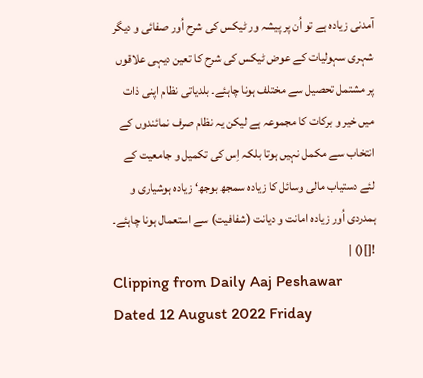آمدنی زیادہ ہے تو اُن پر پیشہ ور ٹیکس کی شرح اُور صفائی و دیگر شہری سہولیات کے عوض ٹیکس کی شرح کا تعین دیہی علاقوں پر مشتمل تحصیل سے مختلف ہونا چاہئے۔ بلدیاتی نظام اپنی ذات میں خیر و برکات کا مجموعہ ہے لیکن یہ نظام صرف نمائندوں کے انتخاب سے مکمل نہیں ہوتا بلکہ اِس کی تکمیل و جامعیت کے لئے دستیاب مالی وسائل کا زیادہ سمجھ بوجھ‘ زیادہ ہوشیاری و ہمدردی اُور زیادہ امانت و دیانت (شفافیت) سے استعمال ہونا چاہئے۔
![]() |
Clipping from Daily Aaj Peshawar Dated 12 August 2022 Friday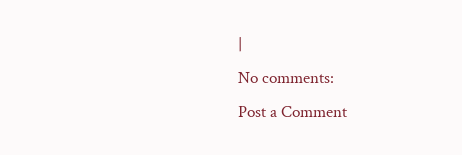|
No comments:
Post a Comment